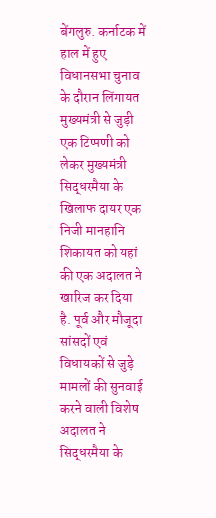बेंगलुरु. कर्नाटक में हाल में हुए विधानसभा चुनाव के दौरान लिंगायत मुख्यमंत्री से जुड़ी एक टिप्पणी को लेकर मुख्यमंत्री सिद्धरमैया के खिलाफ दायर एक निजी मानहानि शिकायत को यहां की एक अदालत ने खारिज कर दिया है. पूर्व और मौजूदा सांसदों एवं विधायकों से जुड़े मामलों की सुनवाई करने वाली विशेष अदालत ने सिद्धरमैया के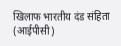खिलाफ भारतीय दंड संहिता (आईपीसी)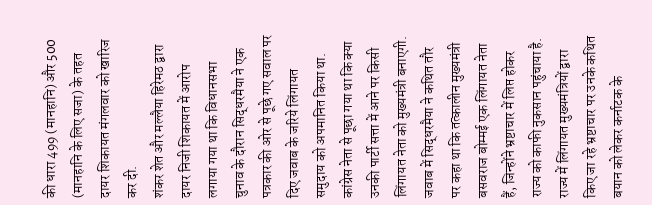की धारा 499 (मानहानि) और 500 (मानहानि के लिए सजा) के तहत दायर शिकायत मंगलवार को खारिज कर दी.
शंकर शेत और मल्लैया हिरेमठ द्वारा दायर निजी शिकायत में आरोप लगाया गया था कि विधानसभा चुनाव के दौरान सिद्धरमैया ने एक पत्रकार की ओर से पूछे गए सवाल पर दिए जवाब के जरिये लिंगायत समुदाय को अपमानित किया था. कांग्रेस नेता से पूछा गया था कि क्या उनकी पार्टी सत्ता में आने पर किसी लिंगायत नेता को मुख्यमंत्री बनाएगी. जवाब में सिद्धरमैया ने कथित तौर पर कहा था कि तत्कालीन मुख्यमंत्री बसवराज बोम्मई एक लिंगायत नेता हैं, जिन्होंने भ्रष्टाचार में लिप्त होकर राज्य को काफी नुकसान पहुंचाया है.
राज्य में लिंगायत मुख्यमंत्रियों द्वारा किए जा रहे भ्रष्टाचार पर उनके कथित बयान को लेकर कर्नाटक के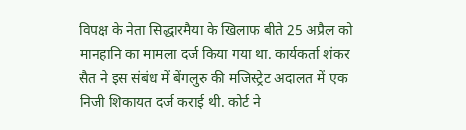विपक्ष के नेता सिद्धारमैया के खिलाफ बीते 25 अप्रैल को मानहानि का मामला दर्ज किया गया था. कार्यकर्ता शंकर सैत ने इस संबंध में बेंगलुरु की मजिस्ट्रेट अदालत में एक निजी शिकायत दर्ज कराई थी. कोर्ट ने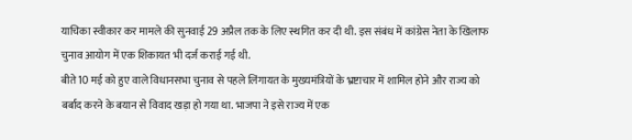याचिका स्वीकार कर मामले की सुनवाई 29 अप्रैल तक के लिए स्थगित कर दी थी. इस संबंध में कांग्रेस नेता के खिलाफ चुनाव आयोग में एक शिकायत भी दर्ज कराई गई थी.
बीते 10 मई को हुए वाले विधानसभा चुनाव से पहले लिंगायत के मुख्यमंत्रियों के भ्रष्टाचार में शामिल होने और राज्य को बर्बाद करने के बयान से विवाद खड़ा हो गया था. भाजपा ने इसे राज्य में एक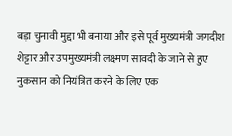बड़ा चुनावी मुद्दा भी बनाया और इसे पूर्व मुख्यमंत्री जगदीश शेट्टार और उपमुख्यमंत्री लक्ष्मण सावदी के जाने से हुए नुकसान को नियंत्रित करने के लिए एक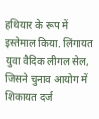हथियार के रूप में इस्तेमाल किया. लिंगायत युवा वैदिक लीगल सेल, जिसने चुनाव आयोग में शिकायत दर्ज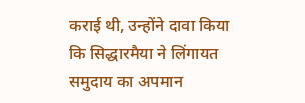कराई थी, उन्होंने दावा किया कि सिद्धारमैया ने लिंगायत समुदाय का अपमान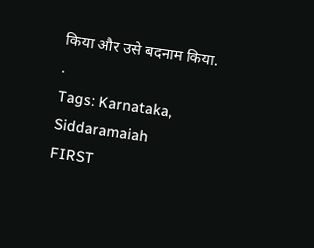किया और उसे बदनाम किया.
.
Tags: Karnataka, Siddaramaiah
FIRST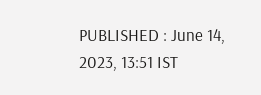PUBLISHED : June 14, 2023, 13:51 IST